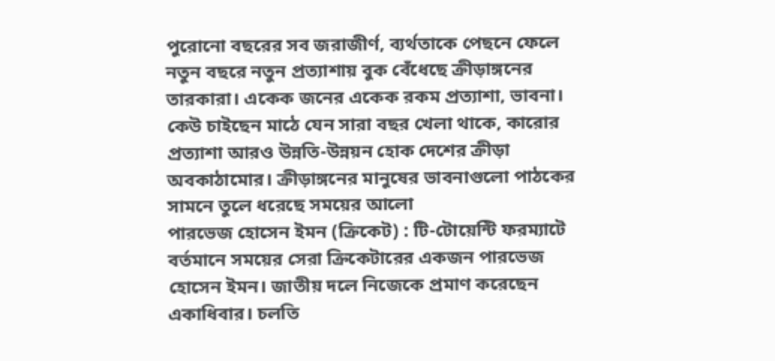পুরোনো বছরের সব জরাজীর্ণ, ব্যর্থতাকে পেছনে ফেলে নতুন বছরে নতুন প্রত্যাশায় বুক বেঁধেছে ক্রীড়াঙ্গনের তারকারা। একেক জনের একেক রকম প্রত্যাশা, ভাবনা। কেউ চাইছেন মাঠে যেন সারা বছর খেলা থাকে, কারোর প্রত্যাশা আরও উন্নতি-উন্নয়ন হোক দেশের ক্রীড়া অবকাঠামোর। ক্রীড়াঙ্গনের মানুষের ভাবনাগুলো পাঠকের সামনে তুলে ধরেছে সময়ের আলো
পারভেজ হোসেন ইমন (ক্রিকেট) : টি-টোয়েন্টি ফরম্যাটে বর্তমানে সময়ের সেরা ক্রিকেটারের একজন পারভেজ হোসেন ইমন। জাতীয় দলে নিজেকে প্রমাণ করেছেন একাধিবার। চলতি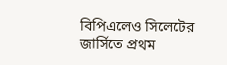বিপিএলেও সিলেটের জার্সিতে প্রথম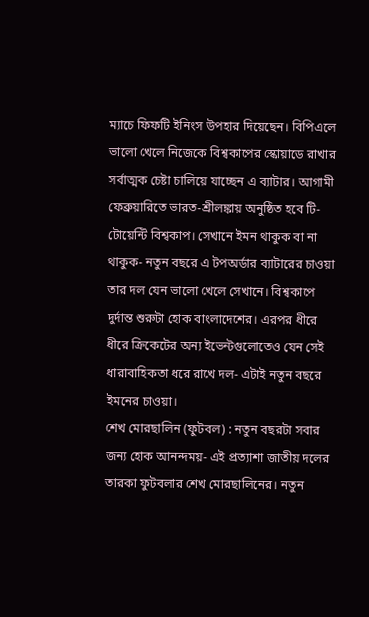ম্যাচে ফিফটি ইনিংস উপহার দিয়েছেন। বিপিএলে ভালো খেলে নিজেকে বিশ্বকাপের স্কোয়াডে রাখার সর্বাত্মক চেষ্টা চালিয়ে যাচ্ছেন এ ব্যাটার। আগামী ফেব্রুয়ারিতে ভারত-শ্রীলঙ্কায় অনুষ্ঠিত হবে টি-টোয়েন্টি বিশ্বকাপ। সেখানে ইমন থাকুক বা না থাকুক- নতুন বছরে এ টপঅর্ডার ব্যাটারের চাওয়া তার দল যেন ভালো খেলে সেখানে। বিশ্বকাপে দুর্দান্ত শুরুটা হোক বাংলাদেশের। এরপর ধীরে ধীরে ক্রিকেটের অন্য ইভেন্টগুলোতেও যেন সেই ধারাবাহিকতা ধরে রাখে দল- এটাই নতুন বছরে ইমনের চাওয়া।
শেখ মোরছালিন (ফুটবল) : নতুন বছরটা সবার জন্য হোক আনন্দময়- এই প্রত্যাশা জাতীয় দলের তারকা ফুটবলার শেখ মোরছালিনের। নতুন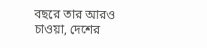বছরে তার আরও চাওয়া, দেশের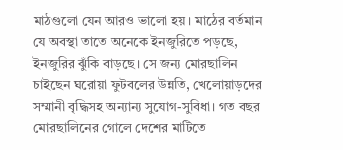মাঠগুলো যেন আরও ভালো হয়। মাঠের বর্তমান যে অবস্থা তাতে অনেকে ইনজুরিতে পড়ছে, ইনজুরির ঝুঁকি বাড়ছে। সে জন্য মোরছালিন চাইছেন ঘরোয়া ফুটবলের উন্নতি, খেলোয়াড়দের সম্মানী বৃদ্ধিসহ অন্যান্য সুযোগ-সুবিধা। গত বছর মোরছালিনের গোলে দেশের মাটিতে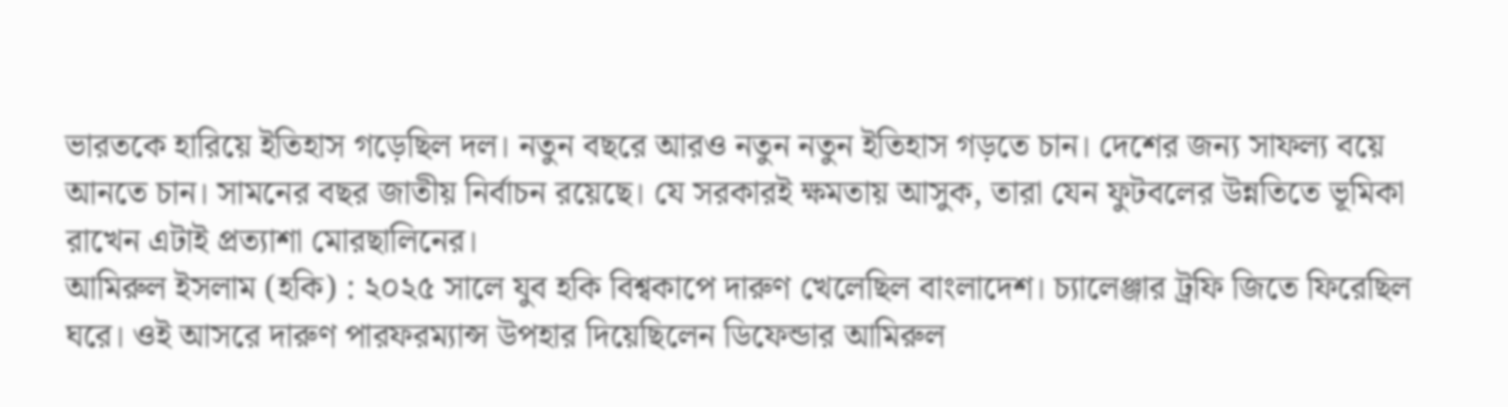ভারতকে হারিয়ে ইতিহাস গড়েছিল দল। নতুন বছরে আরও নতুন নতুন ইতিহাস গড়তে চান। দেশের জন্য সাফল্য বয়ে আনতে চান। সামনের বছর জাতীয় নির্বাচন রয়েছে। যে সরকারই ক্ষমতায় আসুক, তারা যেন ফুটবলের উন্নতিতে ভূমিকা রাখেন এটাই প্রত্যাশা মোরছালিনের।
আমিরুল ইসলাম (হকি) : ২০২৫ সালে যুব হকি বিশ্বকাপে দারুণ খেলেছিল বাংলাদেশ। চ্যালেঞ্জার ট্রফি জিতে ফিরেছিল ঘরে। ওই আসরে দারুণ পারফরম্যান্স উপহার দিয়েছিলেন ডিফেন্ডার আমিরুল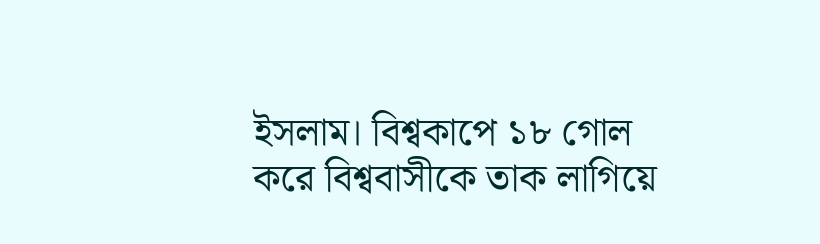ইসলাম। বিশ্বকাপে ১৮ গোল করে বিশ্ববাসীকে তাক লাগিয়ে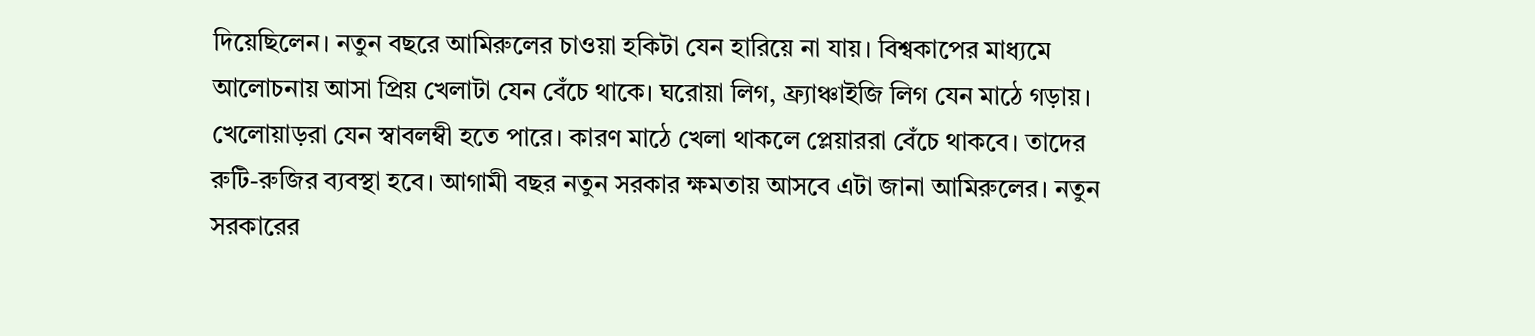দিয়েছিলেন। নতুন বছরে আমিরুলের চাওয়া হকিটা যেন হারিয়ে না যায়। বিশ্বকাপের মাধ্যমে আলোচনায় আসা প্রিয় খেলাটা যেন বেঁচে থাকে। ঘরোয়া লিগ, ফ্র্যাঞ্চাইজি লিগ যেন মাঠে গড়ায়। খেলোয়াড়রা যেন স্বাবলম্বী হতে পারে। কারণ মাঠে খেলা থাকলে প্লেয়াররা বেঁচে থাকবে। তাদের রুটি-রুজির ব্যবস্থা হবে। আগামী বছর নতুন সরকার ক্ষমতায় আসবে এটা জানা আমিরুলের। নতুন সরকারের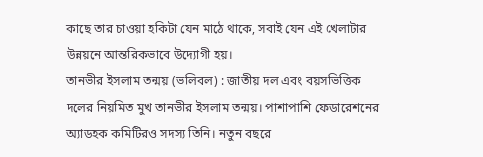কাছে তার চাওয়া হকিটা যেন মাঠে থাকে, সবাই যেন এই খেলাটার উন্নয়নে আন্তরিকভাবে উদ্যোগী হয়।
তানভীর ইসলাম তন্ময় (ভলিবল) : জাতীয় দল এবং বয়সভিত্তিক দলের নিয়মিত মুখ তানভীর ইসলাম তন্ময়। পাশাপাশি ফেডারেশনের অ্যাডহক কমিটিরও সদস্য তিনি। নতুন বছরে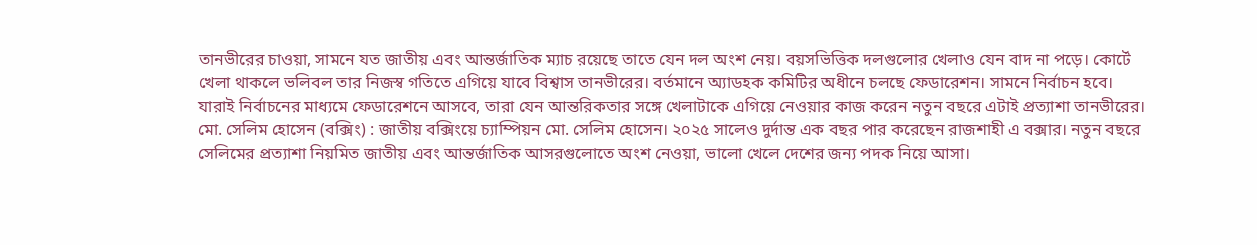তানভীরের চাওয়া, সামনে যত জাতীয় এবং আন্তর্জাতিক ম্যাচ রয়েছে তাতে যেন দল অংশ নেয়। বয়সভিত্তিক দলগুলোর খেলাও যেন বাদ না পড়ে। কোর্টে খেলা থাকলে ভলিবল তার নিজস্ব গতিতে এগিয়ে যাবে বিশ্বাস তানভীরের। বর্তমানে অ্যাডহক কমিটির অধীনে চলছে ফেডারেশন। সামনে নির্বাচন হবে। যারাই নির্বাচনের মাধ্যমে ফেডারেশনে আসবে, তারা যেন আন্তরিকতার সঙ্গে খেলাটাকে এগিয়ে নেওয়ার কাজ করেন নতুন বছরে এটাই প্রত্যাশা তানভীরের।
মো. সেলিম হোসেন (বক্সিং) : জাতীয় বক্সিংয়ে চ্যাম্পিয়ন মো. সেলিম হোসেন। ২০২৫ সালেও দুর্দান্ত এক বছর পার করেছেন রাজশাহী এ বক্সার। নতুন বছরে সেলিমের প্রত্যাশা নিয়মিত জাতীয় এবং আন্তর্জাতিক আসরগুলোতে অংশ নেওয়া, ভালো খেলে দেশের জন্য পদক নিয়ে আসা।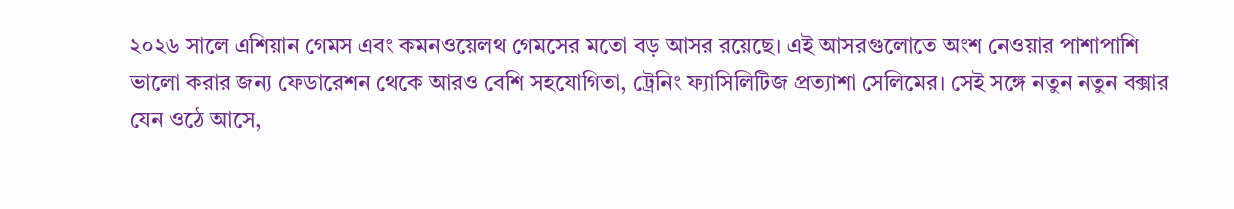২০২৬ সালে এশিয়ান গেমস এবং কমনওয়েলথ গেমসের মতো বড় আসর রয়েছে। এই আসরগুলোতে অংশ নেওয়ার পাশাপাশি ভালো করার জন্য ফেডারেশন থেকে আরও বেশি সহযোগিতা, ট্রেনিং ফ্যাসিলিটিজ প্রত্যাশা সেলিমের। সেই সঙ্গে নতুন নতুন বক্সার যেন ওঠে আসে,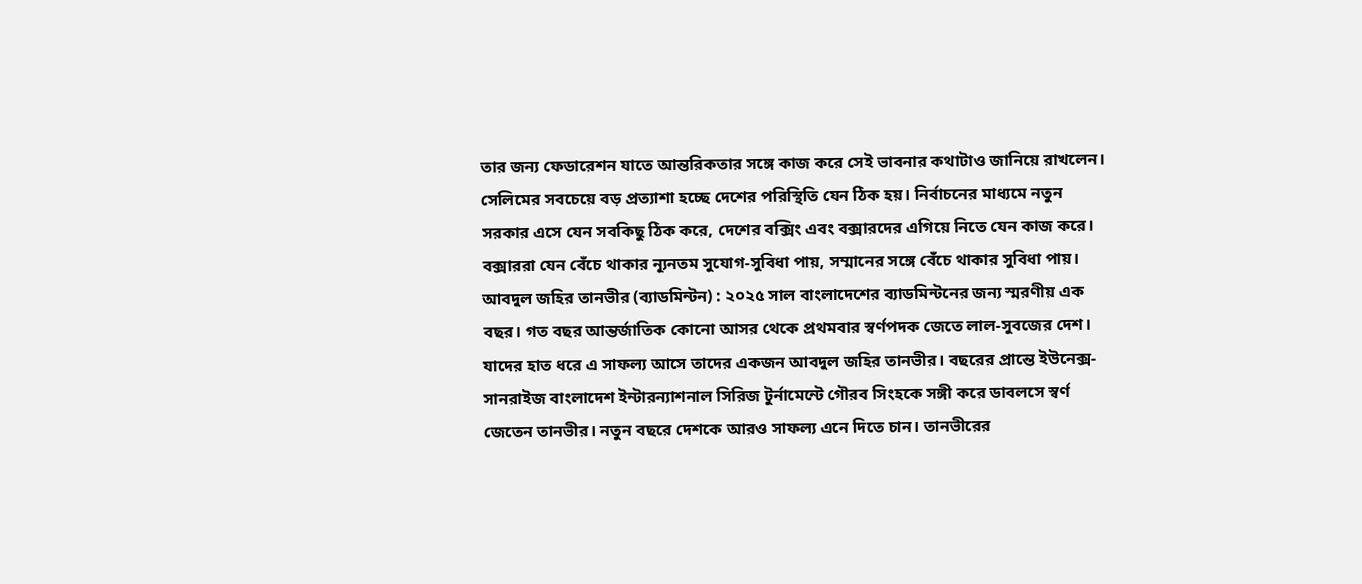তার জন্য ফেডারেশন যাতে আন্তরিকতার সঙ্গে কাজ করে সেই ভাবনার কথাটাও জানিয়ে রাখলেন। সেলিমের সবচেয়ে বড় প্রত্যাশা হচ্ছে দেশের পরিস্থিতি যেন ঠিক হয়। নির্বাচনের মাধ্যমে নতুন সরকার এসে যেন সবকিছু ঠিক করে, দেশের বক্সিং এবং বক্সারদের এগিয়ে নিতে যেন কাজ করে। বক্সাররা যেন বেঁচে থাকার ন্যূনতম সুযোগ-সুবিধা পায়, সম্মানের সঙ্গে বেঁচে থাকার সুবিধা পায়।
আবদুল জহির তানভীর (ব্যাডমিন্টন) : ২০২৫ সাল বাংলাদেশের ব্যাডমিন্টনের জন্য স্মরণীয় এক বছর। গত বছর আন্তর্জাতিক কোনো আসর থেকে প্রথমবার স্বর্ণপদক জেতে লাল-সুবজের দেশ। যাদের হাত ধরে এ সাফল্য আসে তাদের একজন আবদুল জহির তানভীর। বছরের প্রান্তে ইউনেক্স-সানরাইজ বাংলাদেশ ইন্টারন্যাশনাল সিরিজ টুর্নামেন্টে গৌরব সিংহকে সঙ্গী করে ডাবলসে স্বর্ণ জেতেন তানভীর। নতুন বছরে দেশকে আরও সাফল্য এনে দিতে চান। তানভীরের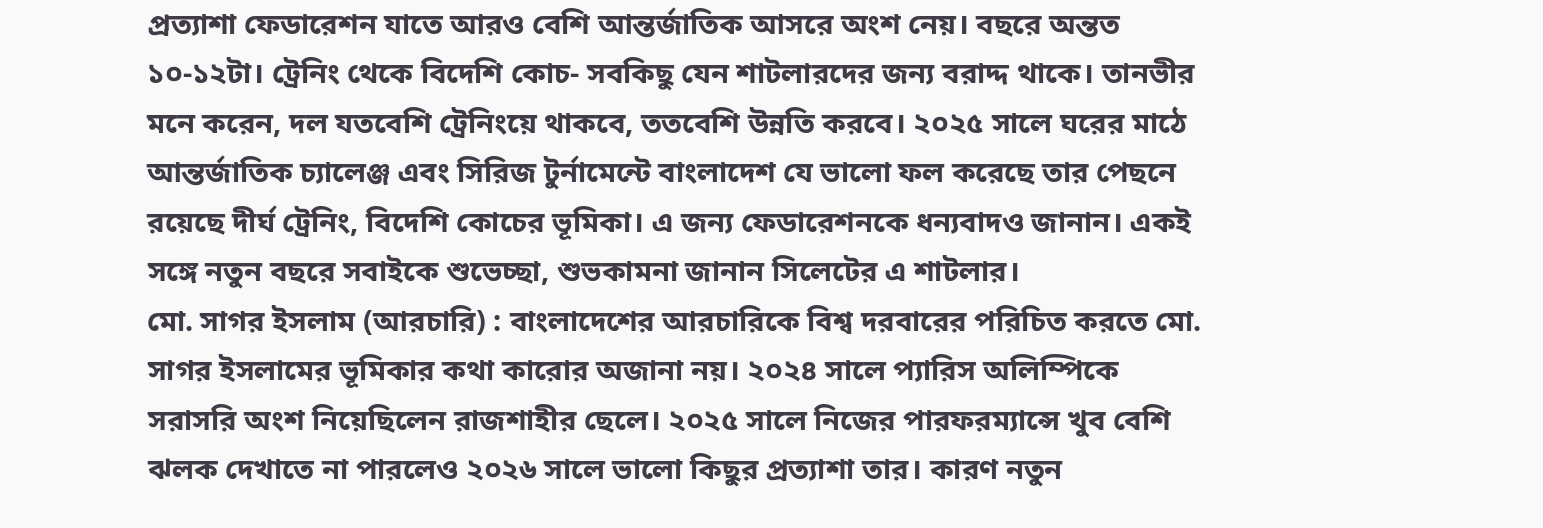প্রত্যাশা ফেডারেশন যাতে আরও বেশি আন্তর্জাতিক আসরে অংশ নেয়। বছরে অন্তত ১০-১২টা। ট্রেনিং থেকে বিদেশি কোচ- সবকিছু যেন শাটলারদের জন্য বরাদ্দ থাকে। তানভীর মনে করেন, দল যতবেশি ট্রেনিংয়ে থাকবে, ততবেশি উন্নতি করবে। ২০২৫ সালে ঘরের মাঠে আন্তর্জাতিক চ্যালেঞ্জ এবং সিরিজ টুর্নামেন্টে বাংলাদেশ যে ভালো ফল করেছে তার পেছনে রয়েছে দীর্ঘ ট্রেনিং, বিদেশি কোচের ভূমিকা। এ জন্য ফেডারেশনকে ধন্যবাদও জানান। একই সঙ্গে নতুন বছরে সবাইকে শুভেচ্ছা, শুভকামনা জানান সিলেটের এ শাটলার।
মো. সাগর ইসলাম (আরচারি) : বাংলাদেশের আরচারিকে বিশ্ব দরবারের পরিচিত করতে মো. সাগর ইসলামের ভূমিকার কথা কারোর অজানা নয়। ২০২৪ সালে প্যারিস অলিম্পিকে সরাসরি অংশ নিয়েছিলেন রাজশাহীর ছেলে। ২০২৫ সালে নিজের পারফরম্যান্সে খুব বেশি ঝলক দেখাতে না পারলেও ২০২৬ সালে ভালো কিছুর প্রত্যাশা তার। কারণ নতুন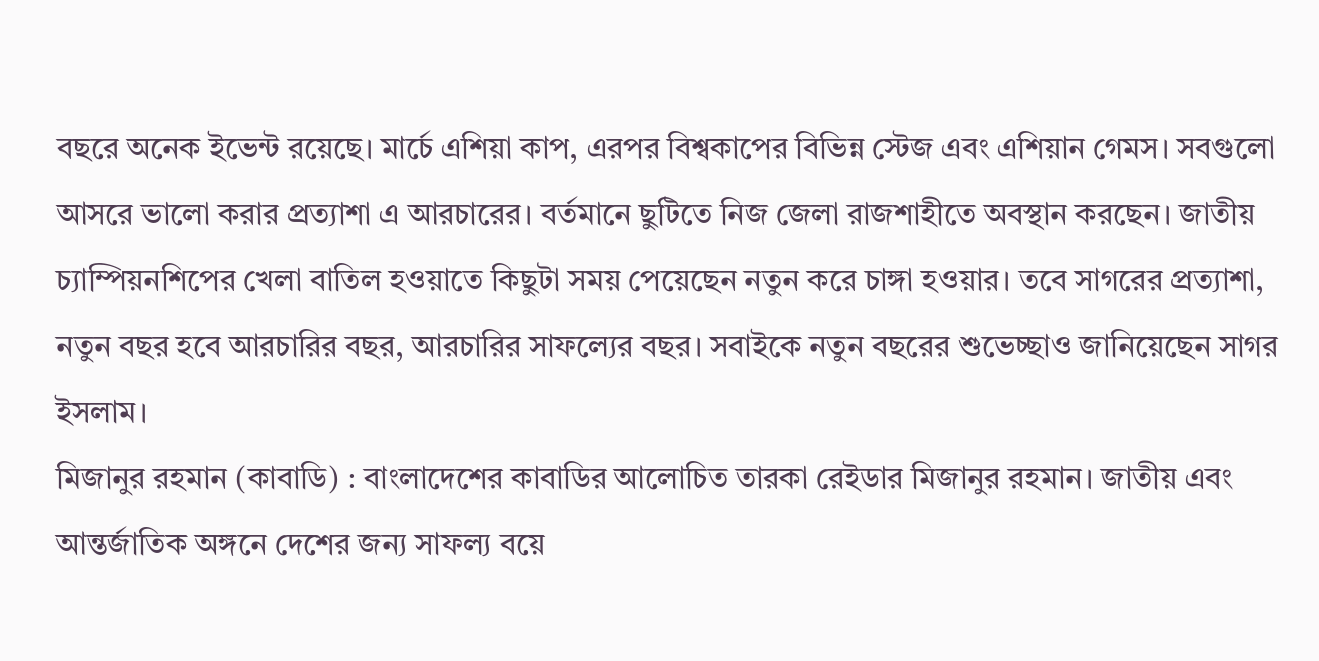বছরে অনেক ইভেন্ট রয়েছে। মার্চে এশিয়া কাপ, এরপর বিশ্বকাপের বিভিন্ন স্টেজ এবং এশিয়ান গেমস। সবগুলো আসরে ভালো করার প্রত্যাশা এ আরচারের। বর্তমানে ছুটিতে নিজ জেলা রাজশাহীতে অবস্থান করছেন। জাতীয় চ্যাম্পিয়নশিপের খেলা বাতিল হওয়াতে কিছুটা সময় পেয়েছেন নতুন করে চাঙ্গা হওয়ার। তবে সাগরের প্রত্যাশা, নতুন বছর হবে আরচারির বছর, আরচারির সাফল্যের বছর। সবাইকে নতুন বছরের শুভেচ্ছাও জানিয়েছেন সাগর ইসলাম।
মিজানুর রহমান (কাবাডি) : বাংলাদেশের কাবাডির আলোচিত তারকা রেইডার মিজানুর রহমান। জাতীয় এবং আন্তর্জাতিক অঙ্গনে দেশের জন্য সাফল্য বয়ে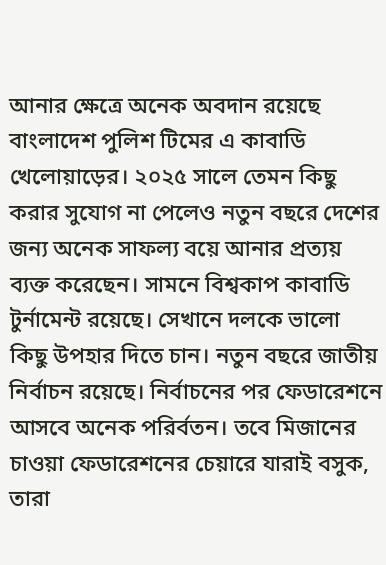আনার ক্ষেত্রে অনেক অবদান রয়েছে বাংলাদেশ পুলিশ টিমের এ কাবাডি খেলোয়াড়ের। ২০২৫ সালে তেমন কিছু করার সুযোগ না পেলেও নতুন বছরে দেশের জন্য অনেক সাফল্য বয়ে আনার প্রত্যয় ব্যক্ত করেছেন। সামনে বিশ্বকাপ কাবাডি টুর্নামেন্ট রয়েছে। সেখানে দলকে ভালো কিছু উপহার দিতে চান। নতুন বছরে জাতীয় নির্বাচন রয়েছে। নির্বাচনের পর ফেডারেশনে আসবে অনেক পরির্বতন। তবে মিজানের চাওয়া ফেডারেশনের চেয়ারে যারাই বসুক, তারা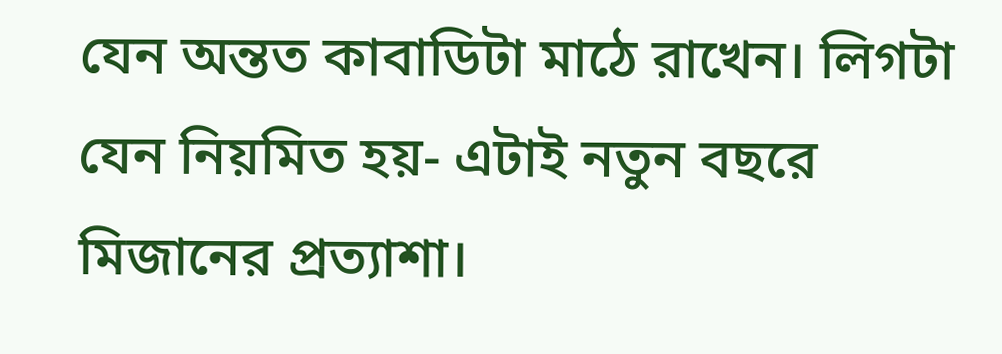যেন অন্তত কাবাডিটা মাঠে রাখেন। লিগটা যেন নিয়মিত হয়- এটাই নতুন বছরে মিজানের প্রত্যাশা।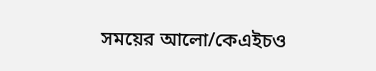সময়ের আলো/কেএইচও